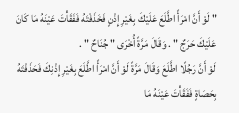" لَوْ أَنَّ امْرَأً اطَّلَعَ عَلَيْكَ بِغَيْرِ إِذْنٍ فَخَذَفْتَهُ فَفَقَأْتَ عَيْنَهُ مَا كَانَ عَلَيْكَ حَرَجٌ " . وَقَالَ مَرَّةً أُخْرَى " جُنَاحٌ " .
لَوْ أَنَّ رَجُلًا اطَّلَعَ وَقَالَ مَرَّةً لَوْ أَنَّ امْرَأً اطَّلَعَ بِغَيْرِ إِذْنِكَ فَحَذَفْتَهُ بِحَصَاةٍ فَفَقَأْتَ عَيْنَهُ مَا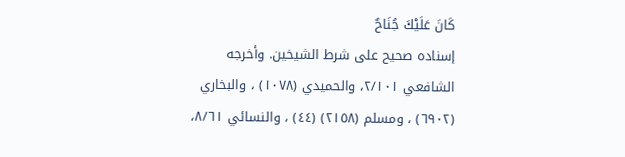كَانَ عَلَيْكَ جُنَاحٌ
إسناده صحيح على شرط الشيخين. وأخرجه الشافعي ٢/١٠١، والحميدي (١٠٧٨) ، والبخاري (٦٩٠٢) ، ومسلم (٢١٥٨) (٤٤) ، والنسائي ٨/٦١،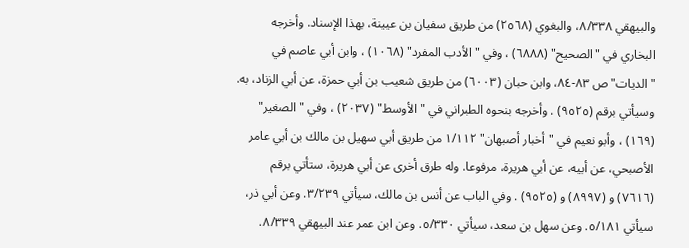والبيهقي ٨/٣٣٨، والبغوي (٢٥٦٨) من طريق سفيان بن عيينة، بهذا الإسناد. وأخرجه البخاري في "الصحيح" (٦٨٨٨) ، وفي "الأدب المفرد" (١٠٦٨) ، وابن أبي عاصم في "الديات" ص ٨٣-٨٤، وابن حبان (٦٠٠٣) من طريق شعيب بن أبي حمزة، عن أبي الزناد، به. وسيأتي برقم (٩٥٢٥) . وأخرجه بنحوه الطبراني في "الأوسط" (٢٠٣٧) ، وفي "الصغير" (١٦٩) ، وأبو نعيم في "أخبار أصبهان" ١/١١٢ من طريق أبي سهيل بن مالك بن أبي عامر الأصبحي، عن أبيه، عن أبي هريرة، مرفوعا. وله طرق أخرى عن أبي هريرة، ستأتي برقم (٧٦١٦) و (٨٩٩٧) و (٩٥٢٥) . وفي الباب عن أنس بن مالك، سيأتي ٣/٢٣٩. وعن أبي ذر، سيأتي ٥/١٨١. وعن سهل بن سعد، سيأتي ٥/٣٣٠. وعن ابن عمر عند البيهقي ٨/٣٣٩.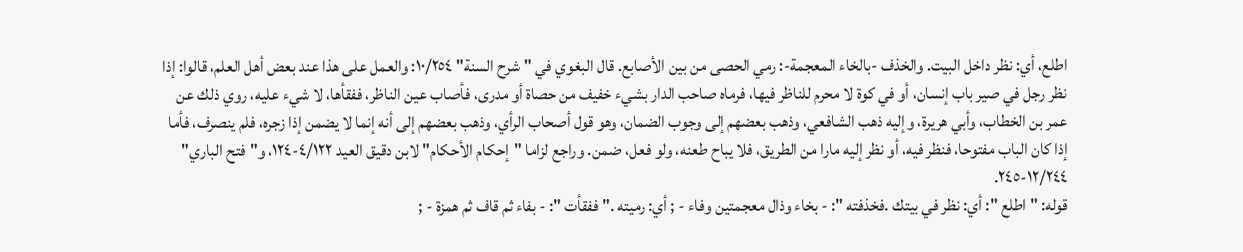اطلع، أي: نظر داخل البيت. والخذف -بالخاء المعجمة-: رمي الحصى من بين الأصابع. قال البغوي في "شرح السنة" ١٠/٢٥٤: والعمل على هذا عند بعض أهل العلم، قالوا: إذا نظر رجل في صير باب إنسان، أو في كوة لا محرم للناظر فيها، فرماه صاحب الدار بشيء خفيف من حصاة أو مدرى، فأصاب عين الناظر، ففقأها، لا شيء عليه، روي ذلك عن عمر بن الخطاب، وأبي هريرة، وإليه ذهب الشافعي، وذهب بعضهم إلى وجوب الضمان، وهو قول أصحاب الرأي، وذهب بعضهم إلى أنه إنما لا يضمن إذا زجره، فلم ينصرف، فأما إذا كان الباب مفتوحا، فنظر فيه، أو نظر إليه مارا من الطريق، فلا يباح طعنه، ولو فعل، ضمن. وراجع لزاما "إحكام الأحكام" لابن دقيق العيد ٤/١٢٢-١٢٤، و"فتح الباري" ١٢/٢٤٤-٢٤٥.
قوله: " اطلع ": أي: نظر في بيتك .فخذفته ": - بخاء وذال معجمتين وفاء - ; أي: رميته ." ففقأت ": - بفاء ثم قاف ثم همزة - ;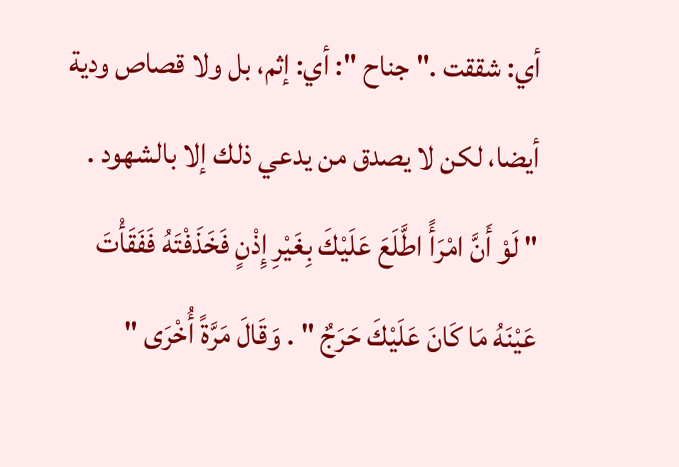أي: شققت ." جناح ": أي: إثم، بل ولا قصاص ودية أيضا، لكن لا يصدق من يدعي ذلك إلا بالشهود .
" لَوْ أَنَّ امْرَأً اطَّلَعَ عَلَيْكَ بِغَيْرِ إِذْنٍ فَخَذَفْتَهُ فَفَقَأْتَ عَيْنَهُ مَا كَانَ عَلَيْكَ حَرَجٌ " . وَقَالَ مَرَّةً أُخْرَى "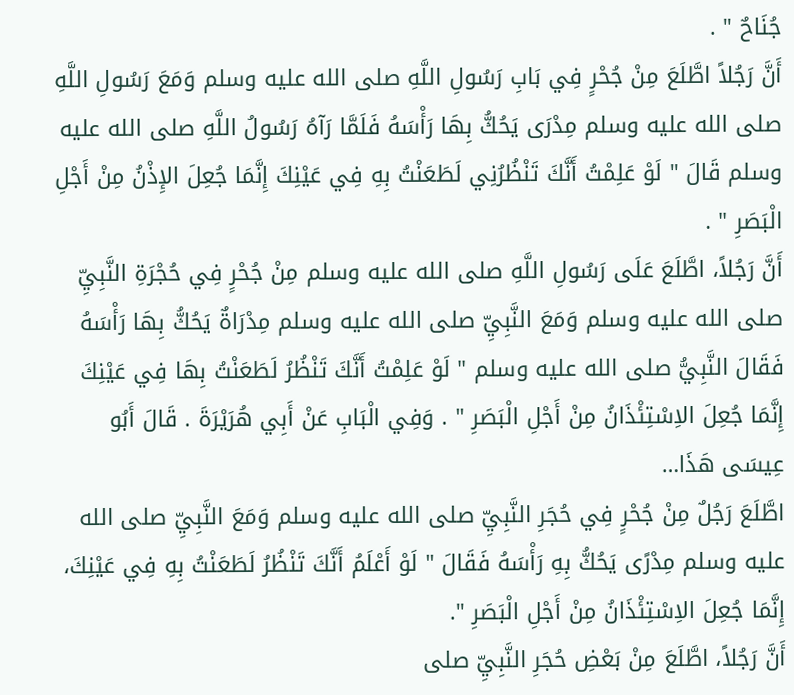جُنَاحٌ " .
أَنَّ رَجُلاً اطَّلَعَ مِنْ جُحْرٍ فِي بَابِ رَسُولِ اللَّهِ صلى الله عليه وسلم وَمَعَ رَسُولِ اللَّهِ صلى الله عليه وسلم مِدْرَى يَحُكُّ بِهَا رَأْسَهُ فَلَمَّا رَآهُ رَسُولُ اللَّهِ صلى الله عليه وسلم قَالَ " لَوْ عَلِمْتُ أَنَّكَ تَنْظُرُنِي لَطَعَنْتُ بِهِ فِي عَيْنِكَ إِنَّمَا جُعِلَ الإِذْنُ مِنْ أَجْلِ الْبَصَرِ " .
أَنَّ رَجُلاً، اطَّلَعَ عَلَى رَسُولِ اللَّهِ صلى الله عليه وسلم مِنْ جُحْرٍ فِي حُجْرَةِ النَّبِيِّ صلى الله عليه وسلم وَمَعَ النَّبِيِّ صلى الله عليه وسلم مِدْرَاةٌ يَحُكُّ بِهَا رَأْسَهُ فَقَالَ النَّبِيُّ صلى الله عليه وسلم " لَوْ عَلِمْتُ أَنَّكَ تَنْظُرُ لَطَعَنْتُ بِهَا فِي عَيْنِكَ إِنَّمَا جُعِلَ الاِسْتِئْذَانُ مِنْ أَجْلِ الْبَصَرِ " . وَفِي الْبَابِ عَنْ أَبِي هُرَيْرَةَ . قَالَ أَبُو عِيسَى هَذَا…
اطَّلَعَ رَجُلٌ مِنْ جُحْرٍ فِي حُجَرِ النَّبِيِّ صلى الله عليه وسلم وَمَعَ النَّبِيِّ صلى الله عليه وسلم مِدْرًى يَحُكُّ بِهِ رَأْسَهُ فَقَالَ " لَوْ أَعْلَمُ أَنَّكَ تَنْظُرُ لَطَعَنْتُ بِهِ فِي عَيْنِكَ، إِنَّمَا جُعِلَ الاِسْتِئْذَانُ مِنْ أَجْلِ الْبَصَرِ ".
أَنَّ رَجُلاً، اطَّلَعَ مِنْ بَعْضِ حُجَرِ النَّبِيِّ صلى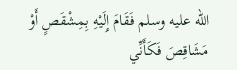الله عليه وسلم فَقَامَ إِلَيْهِ بِمِشْقَصٍ أَوْ مَشَاقِصَ فَكَأَنِّي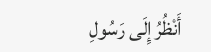أَنْظُرُ إِلَى رَسُولِ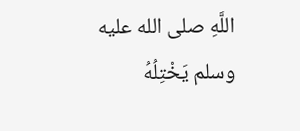اللَّهِ صلى الله عليه وسلم يَخْتِلُهُ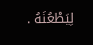لِيَطْعُنَهُ .